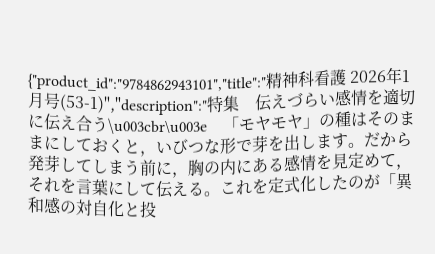{"product_id":"9784862943101","title":"精神科看護 2026年1月号(53-1)","description":"特集　伝えづらい感情を適切に伝え合う\u003cbr\u003e　「モヤモヤ」の種はそのままにしておくと，いびつな形で芽を出します。だから発芽してしまう前に，胸の内にある感情を見定めて，それを言葉にして伝える。これを定式化したのが「異和感の対自化と投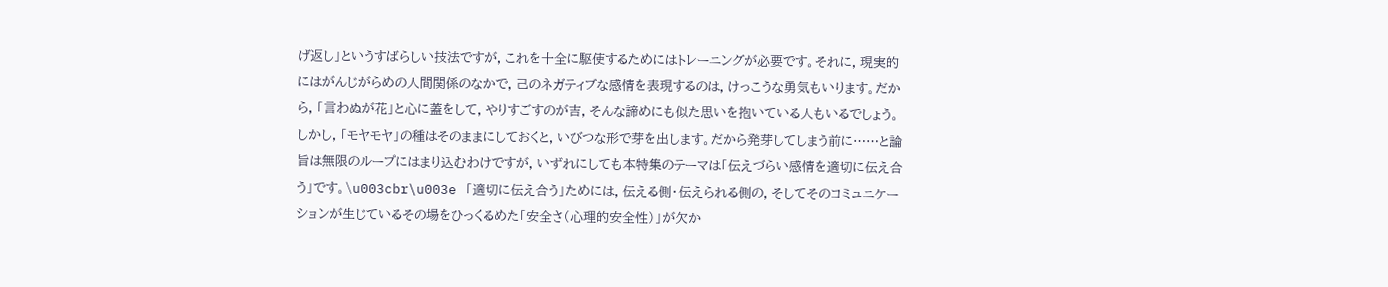げ返し」というすばらしい技法ですが，これを十全に駆使するためにはトレーニングが必要です。それに，現実的にはがんじがらめの人間関係のなかで，己のネガティブな感情を表現するのは，けっこうな勇気もいります。だから，「言わぬが花」と心に蓋をして，やりすごすのが吉，そんな諦めにも似た思いを抱いている人もいるでしょう。しかし，「モヤモヤ」の種はそのままにしておくと，いびつな形で芽を出します。だから発芽してしまう前に……と論旨は無限のループにはまり込むわけですが，いずれにしても本特集のテーマは「伝えづらい感情を適切に伝え合う」です。\u003cbr\u003e　「適切に伝え合う」ためには，伝える側・伝えられる側の，そしてそのコミュニケーションが生じているその場をひっくるめた「安全さ（心理的安全性）」が欠か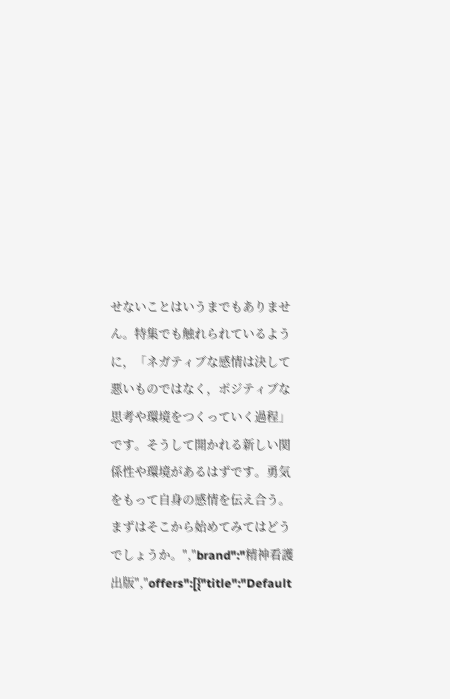せないことはいうまでもありません。特集でも触れられているように，「ネガティブな感情は決して悪いものではなく，ポジティブな思考や環境をつくっていく過程」です。そうして開かれる新しい関係性や環境があるはずです。勇気をもって自身の感情を伝え合う。まずはそこから始めてみてはどうでしょうか。","brand":"精神看護出版","offers":[{"title":"Default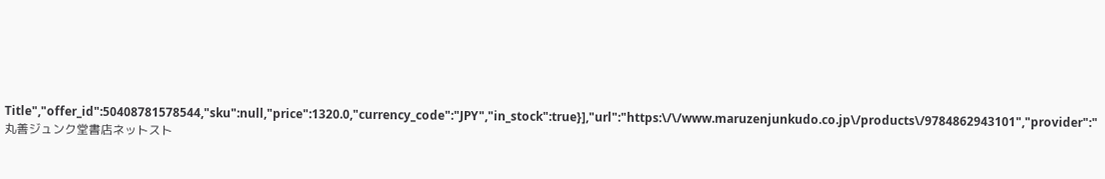Title","offer_id":50408781578544,"sku":null,"price":1320.0,"currency_code":"JPY","in_stock":true}],"url":"https:\/\/www.maruzenjunkudo.co.jp\/products\/9784862943101","provider":"丸善ジュンク堂書店ネットスト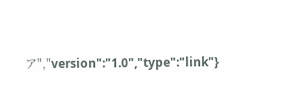ア","version":"1.0","type":"link"}